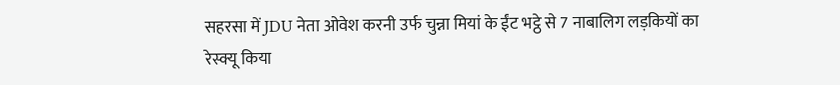सहरसा में JDU नेता ओवेश करनी उर्फ चुन्ना मियां के ईंट भट्ठे से 7 नाबालिग लड़कियों का रेस्क्यू किया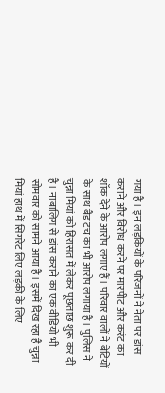गया है। इन लड़कियों के परिजनों ने नेता पर डांस कराने और विरोध करने पर मारपीट और करंट का शॉक देने के आरोप लगाए हैं। परिवार वालों ने बेटियों के साथ बैड टच का भी आरोप लगाया है। पुलिस ने चुन्ना मियां को हिरासत में लेकर पूछताछ शुरू कर दी है। नाबालिग से डांस कराने का एक वीडियो भी सोमवार को सामने आया है। इसमें दिख रहा है चुन्ना मियां हाथ में सिगरेट लिए लड़की के लिए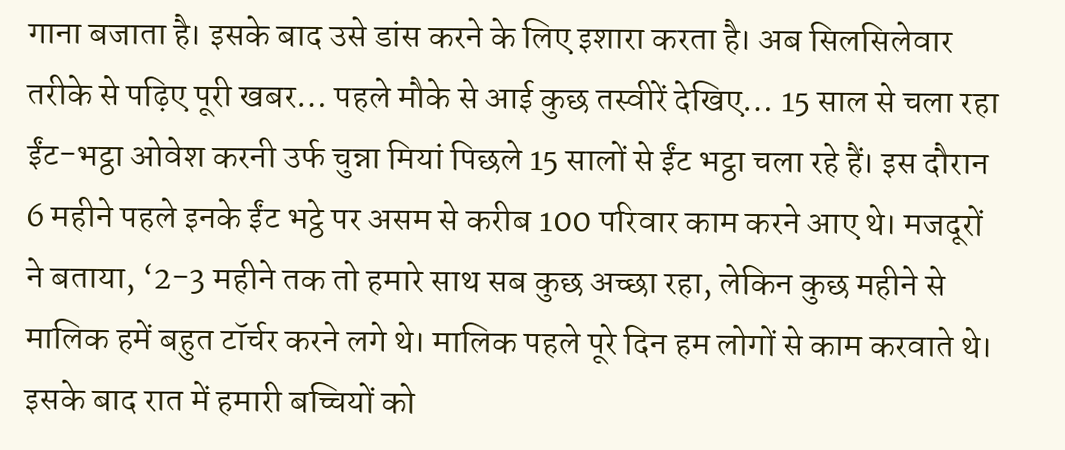गाना बजाता है। इसके बाद उसे डांस करने के लिए इशारा करता है। अब सिलसिलेवार तरीके से पढ़िए पूरी खबर… पहले मौके से आई कुछ तस्वीरें देखिए… 15 साल से चला रहा ईंट-भट्ठा ओवेश करनी उर्फ चुन्ना मियां पिछले 15 सालों से ईंट भट्ठा चला रहे हैं। इस दौरान 6 महीने पहले इनके ईंट भट्ठे पर असम से करीब 100 परिवार काम करने आए थे। मजदूरों ने बताया, ‘2-3 महीने तक तो हमारे साथ सब कुछ अच्छा रहा, लेकिन कुछ महीने से मालिक हमें बहुत टॉर्चर करने लगे थे। मालिक पहले पूरे दिन हम लोगों से काम करवाते थे। इसके बाद रात में हमारी बच्चियों को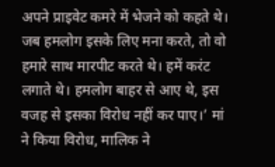अपने प्राइवेट कमरे में भेजने को कहते थे। जब हमलोग इसके लिए मना करते, तो वो हमारे साथ मारपीट करते थे। हमें करंट लगाते थे। हमलोग बाहर से आए थे, इस वजह से इसका विरोध नहीं कर पाए।’ मां ने किया विरोध, मालिक ने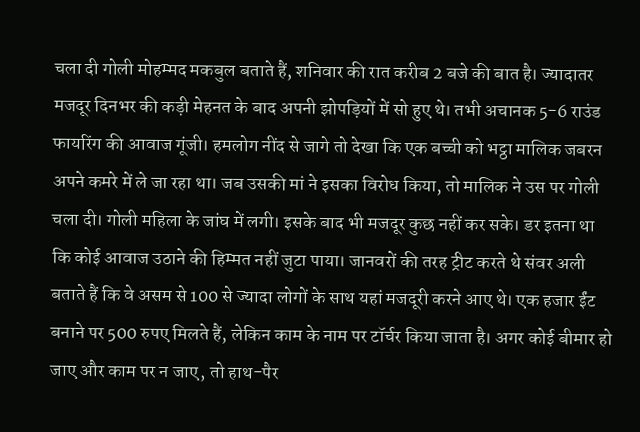चला दी गोली मोहम्मद मकबुल बताते हैं, शनिवार की रात करीब 2 बजे की बात है। ज्यादातर मजदूर दिनभर की कड़ी मेहनत के बाद अपनी झोपड़ियों में सो हुए थे। तभी अचानक 5-6 राउंड फायरिंग की आवाज गूंजी। हमलोग नींद से जागे तो देखा कि एक बच्ची को भट्ठा मालिक जबरन अपने कमरे में ले जा रहा था। जब उसकी मां ने इसका विरोध किया, तो मालिक ने उस पर गोली चला दी। गोली महिला के जांघ में लगी। इसके बाद भी मजदूर कुछ नहीं कर सके। डर इतना था कि कोई आवाज उठाने की हिम्मत नहीं जुटा पाया। जानवरों की तरह ट्रीट करते थे संवर अली बताते हैं कि वे असम से 100 से ज्यादा लोगों के साथ यहां मजदूरी करने आए थे। एक हजार ईंट बनाने पर 500 रुपए मिलते हैं, लेकिन काम के नाम पर टॉर्चर किया जाता है। अगर कोई बीमार हो जाए और काम पर न जाए, तो हाथ-पैर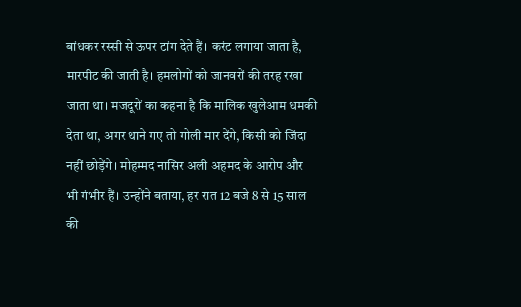बांधकर रस्सी से ऊपर टांग देते हैं। करंट लगाया जाता है, मारपीट की जाती है। हमलोगों को जानवरों की तरह रखा जाता था। मजदूरों का कहना है कि मालिक खुलेआम धमकी देता था, अगर थाने गए तो गोली मार देंगे, किसी को जिंदा नहीं छोड़ेंगे। मोहम्मद नासिर अली अहमद के आरोप और भी गंभीर हैं। उन्होंने बताया, हर रात 12 बजे 8 से 15 साल की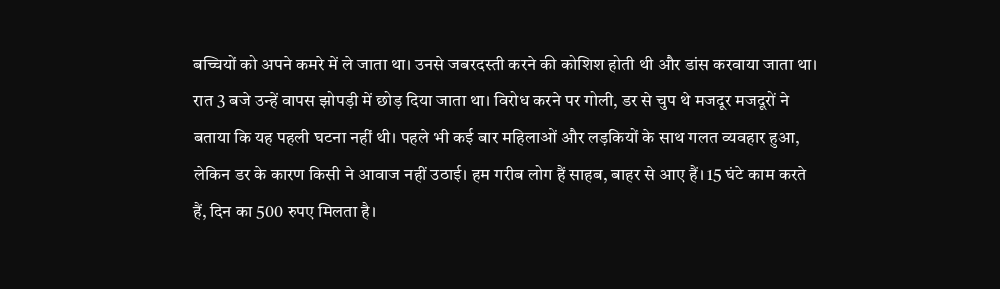बच्चियों को अपने कमरे में ले जाता था। उनसे जबरदस्ती करने की कोशिश होती थी और डांस करवाया जाता था। रात 3 बजे उन्हें वापस झोपड़ी में छोड़ दिया जाता था। विरोध करने पर गोली, डर से चुप थे मजदूर मजदूरों ने बताया कि यह पहली घटना नहीं थी। पहले भी कई बार महिलाओं और लड़कियों के साथ गलत व्यवहार हुआ, लेकिन डर के कारण किसी ने आवाज नहीं उठाई। हम गरीब लोग हैं साहब, बाहर से आए हैं। 15 घंटे काम करते हैं, दिन का 500 रुपए मिलता है।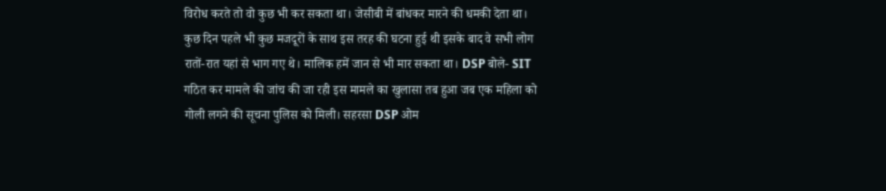विरोध करते तो वो कुछ भी कर सकता था। जेसीबी में बांधकर मारने की धमकी देता था। कुछ दिन पहले भी कुछ मजदूरों के साथ इस तरह की घटना हुई थी इसके बाद वे सभी लोग रातों-रात यहां से भाग गए थे। मालिक हमें जान से भी मार सकता था। DSP बोले- SIT गठित कर मामले की जांच की जा रही इस मामले का खुलासा तब हुआ जब एक महिला को गोली लगने की सूचना पुलिस को मिली। सहरसा DSP ओम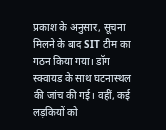प्रकाश के अनुसार, सूचना मिलने के बाद SIT टीम का गठन किया गया। डॉग स्क्वायड के साथ घटनास्थल की जांच की गई। वहीं, कई लड़कियों को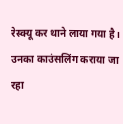रेस्क्यू कर थाने लाया गया है। उनका काउंसलिंग कराया जा रहा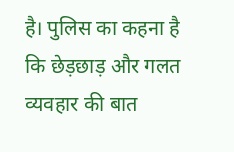है। पुलिस का कहना है कि छेड़छाड़ और गलत व्यवहार की बात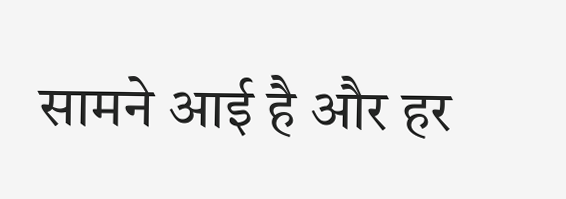सामने आई है और हर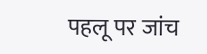पहलू पर जांच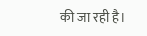की जा रही है।